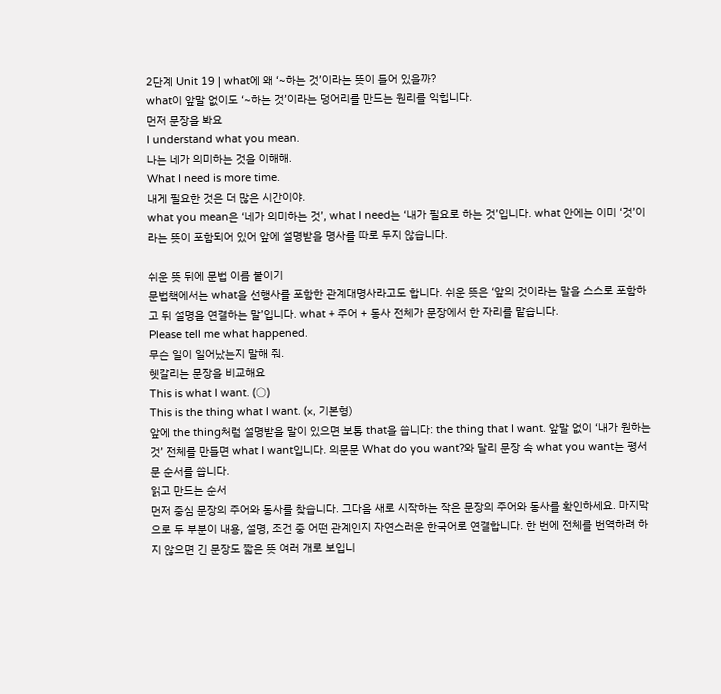2단계 Unit 19 | what에 왜 ‘~하는 것’이라는 뜻이 들어 있을까?
what이 앞말 없이도 ‘~하는 것’이라는 덩어리를 만드는 원리를 익힙니다.
먼저 문장을 봐요
I understand what you mean.
나는 네가 의미하는 것을 이해해.
What I need is more time.
내게 필요한 것은 더 많은 시간이야.
what you mean은 ‘네가 의미하는 것’, what I need는 ‘내가 필요로 하는 것’입니다. what 안에는 이미 ‘것’이라는 뜻이 포함되어 있어 앞에 설명받을 명사를 따로 두지 않습니다.

쉬운 뜻 뒤에 문법 이름 붙이기
문법책에서는 what을 선행사를 포함한 관계대명사라고도 합니다. 쉬운 뜻은 ‘앞의 것이라는 말을 스스로 포함하고 뒤 설명을 연결하는 말’입니다. what + 주어 + 동사 전체가 문장에서 한 자리를 맡습니다.
Please tell me what happened.
무슨 일이 일어났는지 말해 줘.
헷갈리는 문장을 비교해요
This is what I want. (○)
This is the thing what I want. (×, 기본형)
앞에 the thing처럼 설명받을 말이 있으면 보통 that을 씁니다: the thing that I want. 앞말 없이 ‘내가 원하는 것’ 전체를 만들면 what I want입니다. 의문문 What do you want?와 달리 문장 속 what you want는 평서문 순서를 씁니다.
읽고 만드는 순서
먼저 중심 문장의 주어와 동사를 찾습니다. 그다음 새로 시작하는 작은 문장의 주어와 동사를 확인하세요. 마지막으로 두 부분이 내용, 설명, 조건 중 어떤 관계인지 자연스러운 한국어로 연결합니다. 한 번에 전체를 번역하려 하지 않으면 긴 문장도 짧은 뜻 여러 개로 보입니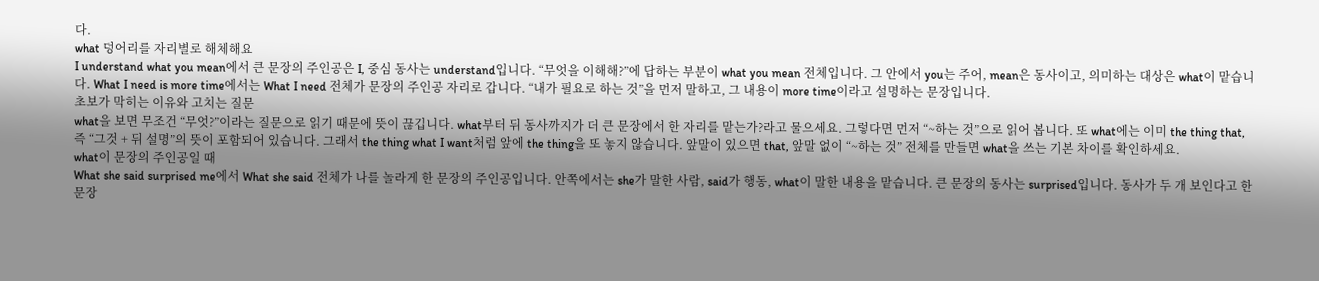다.
what 덩어리를 자리별로 해체해요
I understand what you mean에서 큰 문장의 주인공은 I, 중심 동사는 understand입니다. “무엇을 이해해?”에 답하는 부분이 what you mean 전체입니다. 그 안에서 you는 주어, mean은 동사이고, 의미하는 대상은 what이 맡습니다. What I need is more time에서는 What I need 전체가 문장의 주인공 자리로 갑니다. “내가 필요로 하는 것”을 먼저 말하고, 그 내용이 more time이라고 설명하는 문장입니다.
초보가 막히는 이유와 고치는 질문
what을 보면 무조건 “무엇?”이라는 질문으로 읽기 때문에 뜻이 끊깁니다. what부터 뒤 동사까지가 더 큰 문장에서 한 자리를 맡는가?라고 물으세요. 그렇다면 먼저 “~하는 것”으로 읽어 봅니다. 또 what에는 이미 the thing that, 즉 “그것 + 뒤 설명”의 뜻이 포함되어 있습니다. 그래서 the thing what I want처럼 앞에 the thing을 또 놓지 않습니다. 앞말이 있으면 that, 앞말 없이 “~하는 것” 전체를 만들면 what을 쓰는 기본 차이를 확인하세요.
what이 문장의 주인공일 때
What she said surprised me에서 What she said 전체가 나를 놀라게 한 문장의 주인공입니다. 안쪽에서는 she가 말한 사람, said가 행동, what이 말한 내용을 맡습니다. 큰 문장의 동사는 surprised입니다. 동사가 두 개 보인다고 한 문장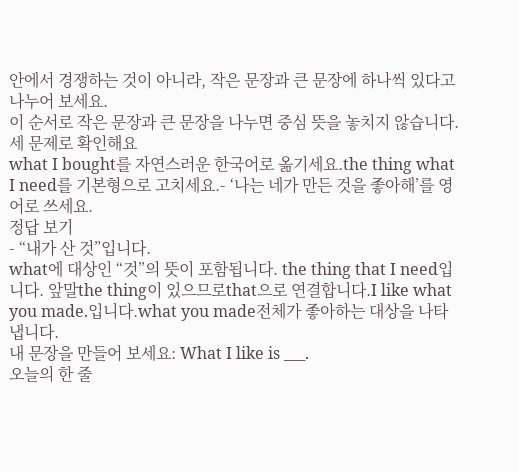안에서 경쟁하는 것이 아니라, 작은 문장과 큰 문장에 하나씩 있다고 나누어 보세요.
이 순서로 작은 문장과 큰 문장을 나누면 중심 뜻을 놓치지 않습니다.
세 문제로 확인해요
what I bought를 자연스러운 한국어로 옮기세요.the thing what I need를 기본형으로 고치세요.- ‘나는 네가 만든 것을 좋아해’를 영어로 쓰세요.
정답 보기
- “내가 산 것”입니다.
what에 대상인 “것”의 뜻이 포함됩니다. the thing that I need입니다. 앞말the thing이 있으므로that으로 연결합니다.I like what you made.입니다.what you made전체가 좋아하는 대상을 나타냅니다.
내 문장을 만들어 보세요: What I like is ___.
오늘의 한 줄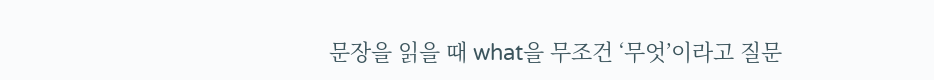문장을 읽을 때 what을 무조건 ‘무엇’이라고 질문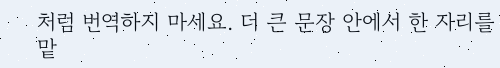처럼 번역하지 마세요. 더 큰 문장 안에서 한 자리를 맡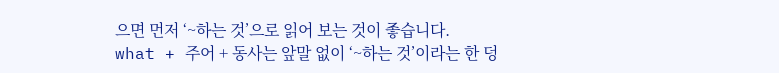으면 먼저 ‘~하는 것’으로 읽어 보는 것이 좋습니다.
what + 주어 + 동사는 앞말 없이 ‘~하는 것’이라는 한 덩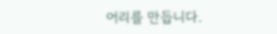어리를 만듭니다.